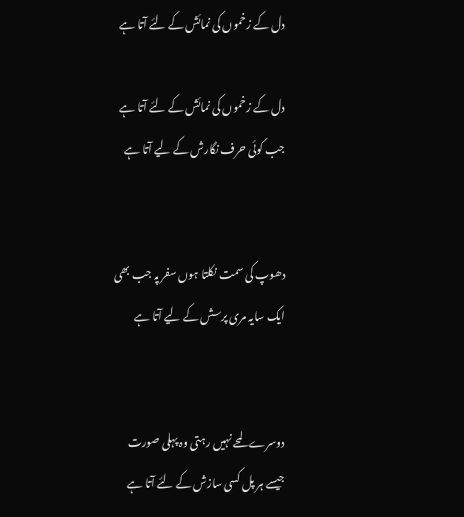دل کے زخموں کی نمائش کے لئے آتا ہے

دل کے زخموں کی نمائش کے لئے آتا ہے
جب کوئی حرف نگارش کے لیے آتا ہے


دھوپ کی سمت نکلتا ہوں سفر پہ جب بھی
ایک سایہ مری پرسش کے لیے آتا ہے


دوسرے لمحے نہیں رہتی وہ پہلی صورت
جیسے ہر پل کسی سازش کے لئے آتا ہے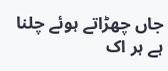جاں چھڑاتے ہوئے چلنا ہے ہر اک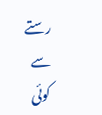رستے سے
کوئی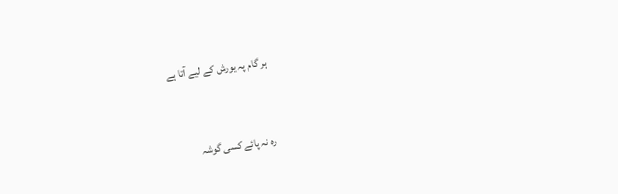ہر گام پہ یورش کے لیے آتا ہے


رہ نہ پائے کسی گوشہ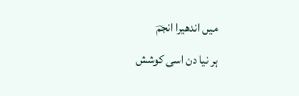میں اندھیرا انجمؔ
ہر نیا دن اسی کوشش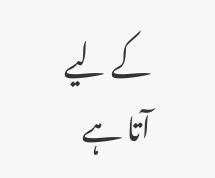کے لیے آتا ہے